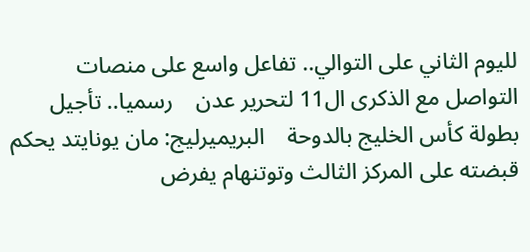لليوم الثاني على التوالي.. تفاعل واسع على منصات التواصل مع الذكرى ال11 لتحرير عدن    رسميا.. تأجيل بطولة كأس الخليج بالدوحة    البريميرليج: مان يونايتد يحكم قبضته على المركز الثالث وتوتنهام يفرض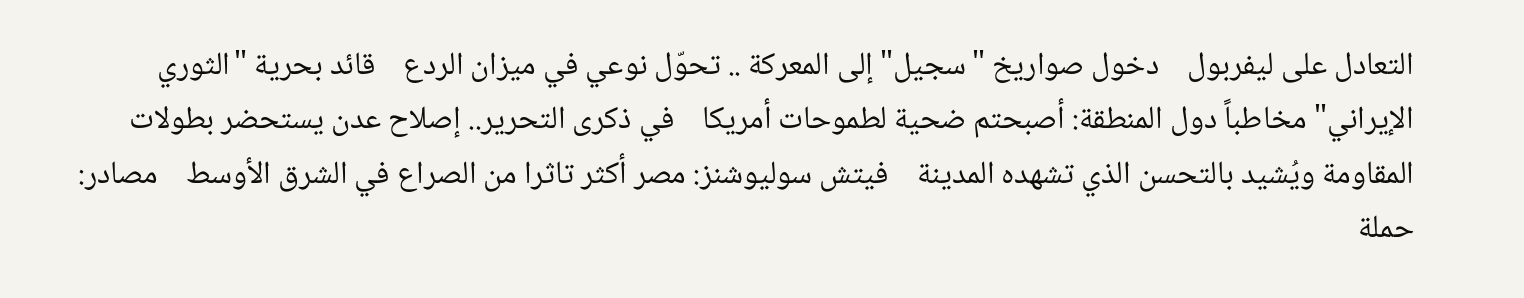التعادل على ليفربول    دخول صواريخ "سجيل" إلى المعركة .. تحوّل نوعي في ميزان الردع    قائد بحرية "الثوري الإيراني" مخاطباً دول المنطقة: أصبحتم ضحية لطموحات أمريكا    في ذكرى التحرير.. إصلاح عدن يستحضر بطولات المقاومة ويُشيد بالتحسن الذي تشهده المدينة    فيتش سوليوشنز: مصر أكثر تاثرا من الصراع في الشرق الأوسط    مصادر: حملة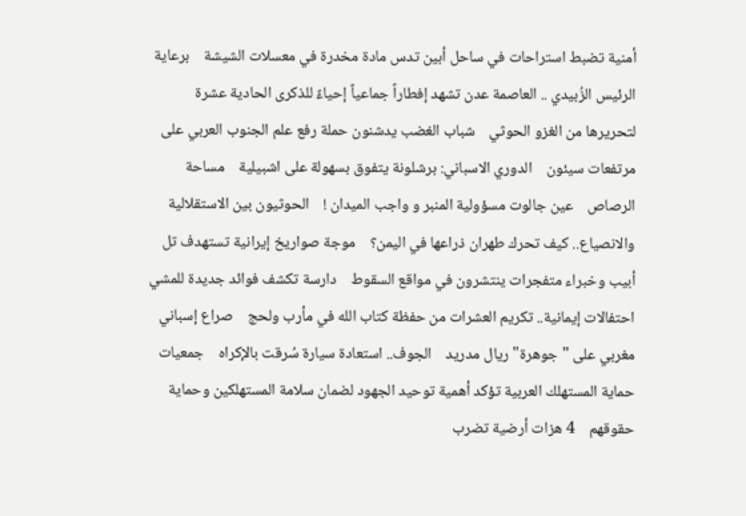أمنية تضبط استراحات في ساحل أبين تدس مادة مخدرة في معسلات الشيشة    برعاية الرئيس الزُبيدي .. العاصمة عدن تشهد إفطاراً جماعياً إحياءً للذكرى الحادية عشرة لتحريرها من الغزو الحوثي    شباب الغضب يدشنون حملة رفع علم الجنوب العربي على مرتفعات سيئون    الدوري الاسباني: برشلونة يتفوق بسهولة على اشبيلية    مساحة الرصاص    عين جالوت مسؤولية المنبر و واجب الميدان !    الحوثيون بين الاستقلالية والانصياع.. كيف تحرك طهران ذراعها في اليمن؟    موجة صواريخ إيرانية تستهدف تل أبيب وخبراء متفجرات ينتشرون في مواقع السقوط    دارسة تكشف فوائد جديدة للمشي    احتفالات إيمانية.. تكريم العشرات من حفظة كتاب الله في مأرب ولحج    صراع إسباني مغربي على "جوهرة" ريال مدريد    الجوف.. استعادة سيارة سُرقت بالإكراه    جمعيات حماية المستهلك العربية تؤكد أهمية توحيد الجهود لضمان سلامة المستهلكين وحماية حقوقهم    4 هزات أرضية تضرب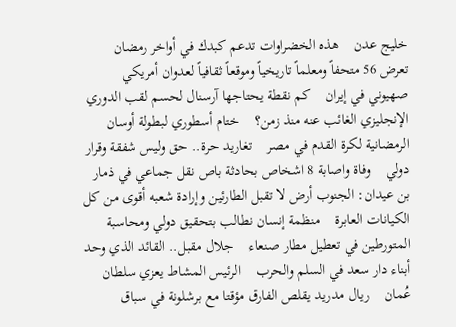خليج عدن    هذه الخضراوات تدعم كبدك في أواخر رمضان    تعرض 56 متحفاً ومعلماً تاريخياً وموقعاً ثقافياً لعدوان أمريكي صهيوني في إيران    كم نقطة يحتاجها آرسنال لحسم لقب الدوري الإنجليزي الغائب عنه منذ زمن؟    ختام أسطوري لبطولة أوسان الرمضانية لكرة القدم في مصر    تغاريد حرة.. حق وليس شفقة وقرار دولي    وفاة واصابة 8 اشخاص بحادثة باص نقل جماعي في ذمار    بن عيدان: الجنوب أرض لا تقبل الطارئين وإرادة شعبه أقوى من كل الكيانات العابرة    منظمة إنسان نطالب بتحقيق دولي ومحاسبة المتورطين في تعطيل مطار صنعاء    جلال مقبل.. القائد الذي وحد أبناء دار سعد في السلم والحرب    الرئيس المشاط يعزي سلطان عُمان    ريال مدريد يقلص الفارق مؤقتا مع برشلونة في سباق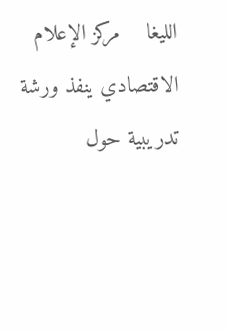الليغا    مركز الإعلام الاقتصادي ينفذ ورشة تدريبية حول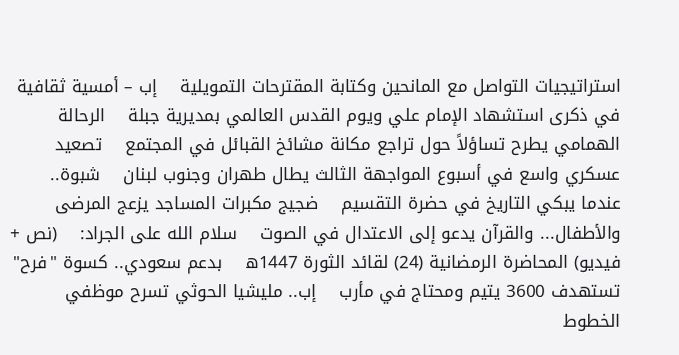استراتيجيات التواصل مع المانحين وكتابة المقترحات التمويلية    إب – أمسية ثقافية في ذكرى استشهاد الإمام علي ويوم القدس العالمي بمديرية جبلة    الرحالة الهمامي يطرح تساؤلاً حول تراجع مكانة مشائخ القبائل في المجتمع    تصعيد عسكري واسع في أسبوع المواجهة الثالث يطال طهران وجنوب لبنان    شبوة.. عندما يبكي التاريخ في حضرة التقسيم    ضجيج مكبرات المساجد يزعج المرضى والأطفال... والقرآن يدعو إلى الاعتدال في الصوت    سلام الله على الجراد:    (نص + فيديو) المحاضرة الرمضانية (24) لقائد الثورة 1447ه    بدعم سعودي.. كسوة "فرح" تستهدف 3600 يتيم ومحتاج في مأرب    إب.. مليشيا الحوثي تسرح موظفي الخطوط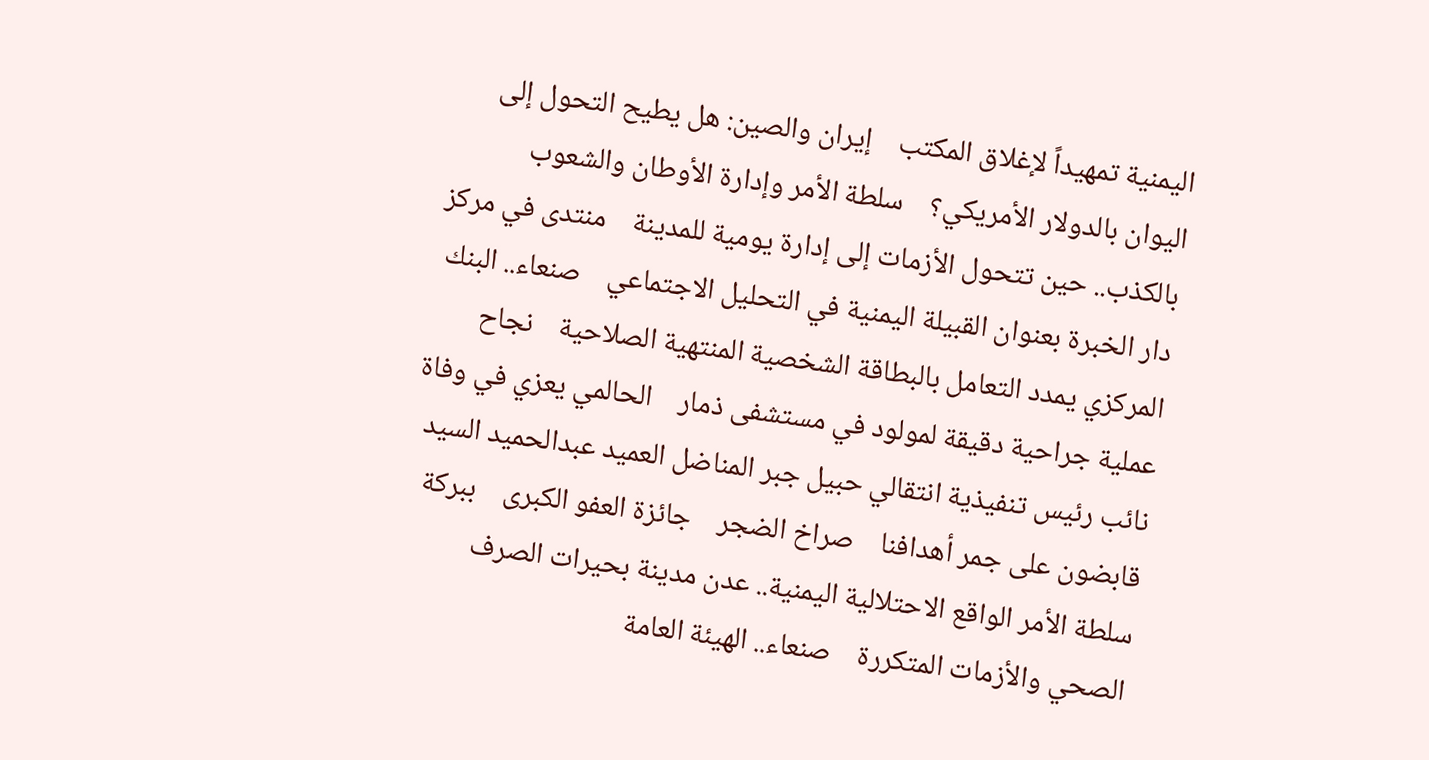اليمنية تمهيداً لإغلاق المكتب    إيران والصين: هل يطيح التحول إلى اليوان بالدولار الأمريكي؟    سلطة الأمر وإدارة الأوطان والشعوب بالكذب.. حين تتحول الأزمات إلى إدارة يومية للمدينة    منتدى في مركز دار الخبرة بعنوان القبيلة اليمنية في التحليل الاجتماعي    صنعاء.. البنك المركزي يمدد التعامل بالبطاقة الشخصية المنتهية الصلاحية    نجاح عملية جراحية دقيقة لمولود في مستشفى ذمار    الحالمي يعزي في وفاة نائب رئيس تنفيذية انتقالي حبيل جبر المناضل العميد عبدالحميد السيد    قابضون على جمر أهدافنا    صراخ الضجر    جائزة العفو الكبرى    ببركة سلطة الأمر الواقع الاحتلالية اليمنية.. عدن مدينة بحيرات الصرف الصحي والأزمات المتكررة    صنعاء.. الهيئة العامة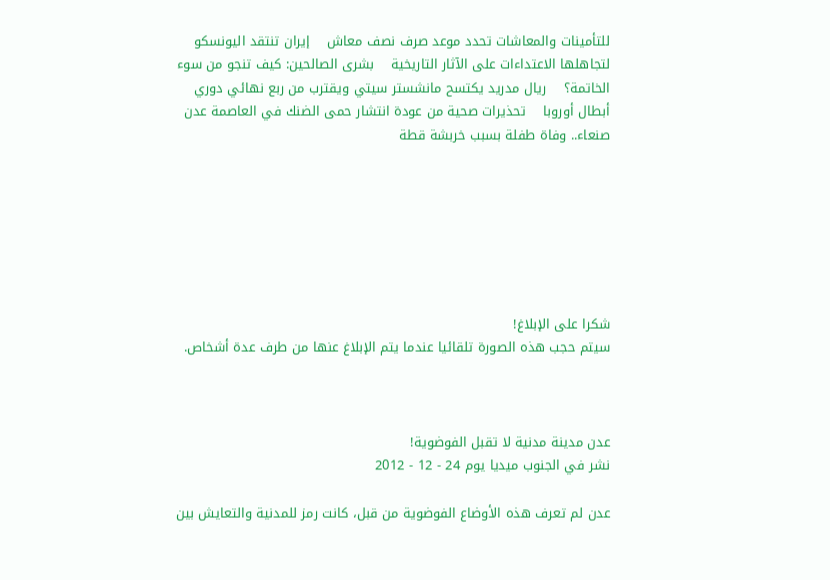للتأمينات والمعاشات تحدد موعد صرف نصف معاش    إيران تنتقد اليونسكو لتجاهلها الاعتداءات على الآثار التاريخية    بشرى الصالحين: كيف تنجو من سوء الخاتمة؟    ريال مدريد يكتسح مانشستر سيتي ويقترب من ربع نهائي دوري أبطال أوروبا    تحذيرات صحية من عودة انتشار حمى الضنك في العاصمة عدن    صنعاء.. وفاة طفلة بسبب خربشة قطة







شكرا على الإبلاغ!
سيتم حجب هذه الصورة تلقائيا عندما يتم الإبلاغ عنها من طرف عدة أشخاص.



عدن مدينة مدنية لا تقبل الفوضوية!
نشر في الجنوب ميديا يوم 24 - 12 - 2012

عدن لم تعرف هذه الأوضاع الفوضوية من قبل، كانت رمز للمدنية والتعايش بين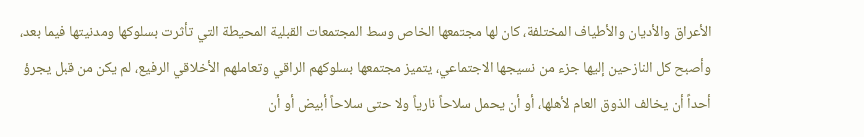الأعراق والأديان والأطياف المختلفة، كان لها مجتمعها الخاص وسط المجتمعات القبلية المحيطة التي تأثرت بسلوكها ومدنيتها فيما بعد، وأصبح كل النازحين إليها جزء من نسيجها الاجتماعي، يتميز مجتمعها بسلوكهم الراقي وتعاملهم الأخلاقي الرفيع، لم يكن من قبل يجرؤ أحداً أن يخالف الذوق العام لأهلها، أو أن يحمل سلاحاً نارياً ولا حتى سلاحاً أبيض أو أن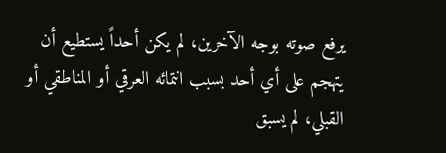يرفع صوته بوجه الآخرين، لم يكن أحداً يستطيع أن يتهجم على أي أحد بسبب انتمائه العرقي أو المناطقي أو القبلي، لم يسبق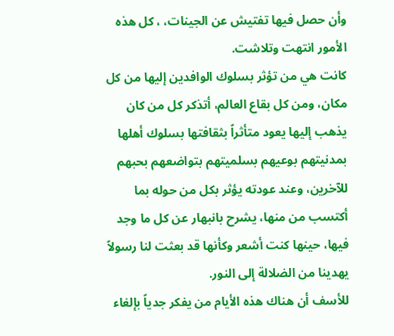وأن حصل فيها تفتيش عن الجينات، ، كل هذه الأمور انتهت وتلاشت.
كانت هي من تؤثر بسلوك الوافدين إليها من كل مكان، ومن كل بقاع العالم، أتذكر كل من كان يذهب إليها يعود متأثراً بثقافتها بسلوك أهلها بمدنيتهم بوعيهم بسلميتهم بتواضعهم بحبهم للآخرين، وعند عودته يؤثر بكل من حوله بما أكتسب من منها، يشرح بانبهار عن كل ما وجد فيها، حينها كنت أشعر وكأنها قد بعثت لنا رسولاً يهدينا من الضلالة إلى النور.
للأسف أن هناك هذه الأيام من يفكر جدياً بإلغاء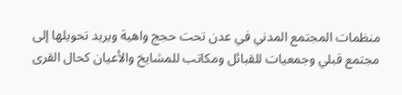منظمات المجتمع المدني في عدن تحت حجج واهية ويريد تحويلها إلى مجتمع قبلي وجمعيات للقبائل ومكاتب للمشايخ والأعيان كحال القرى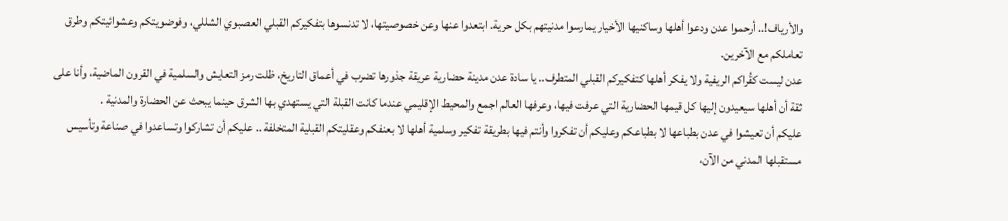والأرياف!.. أرحموا عدن ودعوا أهلها وساكنيها الأخيار يمارسوا مدنيتهم بكل حرية. ابتعدوا عنها وعن خصوصيتها، لا تدنسوها بتفكيركم القبلي العصبوي الشللي، وفوضويتكم وعشوائيتكم وطرق تعاملكم مع الآخرين.
عدن ليست كقُراكم الريفية ولا يفكر أهلها كتفكيركم القبلي المتطرف.. يا سادة عدن مدينة حضارية عريقة جذورها تضرب في أعماق التاريخ، ظلت رمز التعايش والسلمية في القرون الماضية، وأنا على ثقة أن أهلها سيعيدون إليها كل قيمها الحضارية التي عرفت فيها، وعرفها العالم اجمع والمحيط الإقليمي عندما كانت القبلة التي يستهدي بها الشرق حينما يبحث عن الحضارة والمدنية .
عليكم أن تعيشوا في عدن بطباعها لا بطباعكم وعليكم أن تفكروا وأنتم فيها بطريقة تفكير وسلمية أهلها لا بعنفكم وعقليتكم القبلية المتخلفة .. عليكم أن تشاركوا وتساعدوا في صناعة وتأسيس مستقبلها المدني من الآن،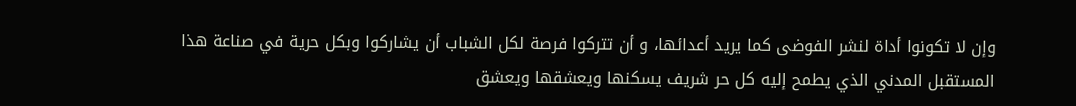وإن لا تكونوا أداة لنشر الفوضى كما يريد أعدائها، و أن تتركوا فرصة لكل الشباب أن يشاركوا وبكل حرية في صناعة هذا المستقبل المدني الذي يطمح إليه كل حر شريف يسكنها ويعشقها ويعشق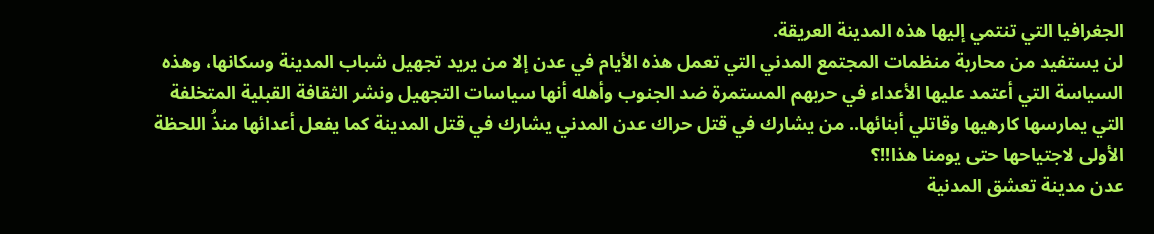الجغرافيا التي تنتمي إليها هذه المدينة العريقة.
لن يستفيد من محاربة منظمات المجتمع المدني التي تعمل هذه الأيام في عدن إلا من يريد تجهيل شباب المدينة وسكانها، وهذه السياسة التي أعتمد عليها الأعداء في حربهم المستمرة ضد الجنوب وأهله أنها سياسات التجهيل ونشر الثقافة القبلية المتخلفة التي يمارسها كارهيها وقاتلي أبنائها.. من يشارك في قتل حراك عدن المدني يشارك في قتل المدينة كما يفعل أعدائها منذُ اللحظة الأولى لاجتياحها حتى يومنا هذا!!؟
عدن مدينة تعشق المدنية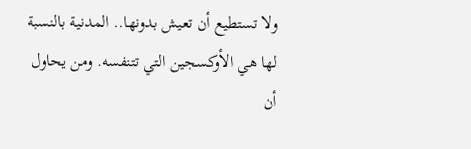ولا تستطيع أن تعيش بدونها.. المدنية بالنسبة لها هي الأوكسجين التي تتنفسه. ومن يحاول أن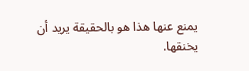يمنع عنها هذا هو بالحقيقة يريد أن يخنقها.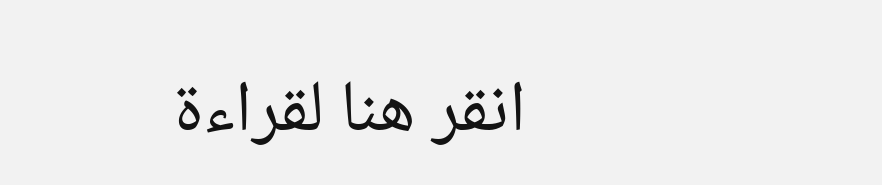انقر هنا لقراءة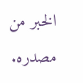الخبر من مصدره.